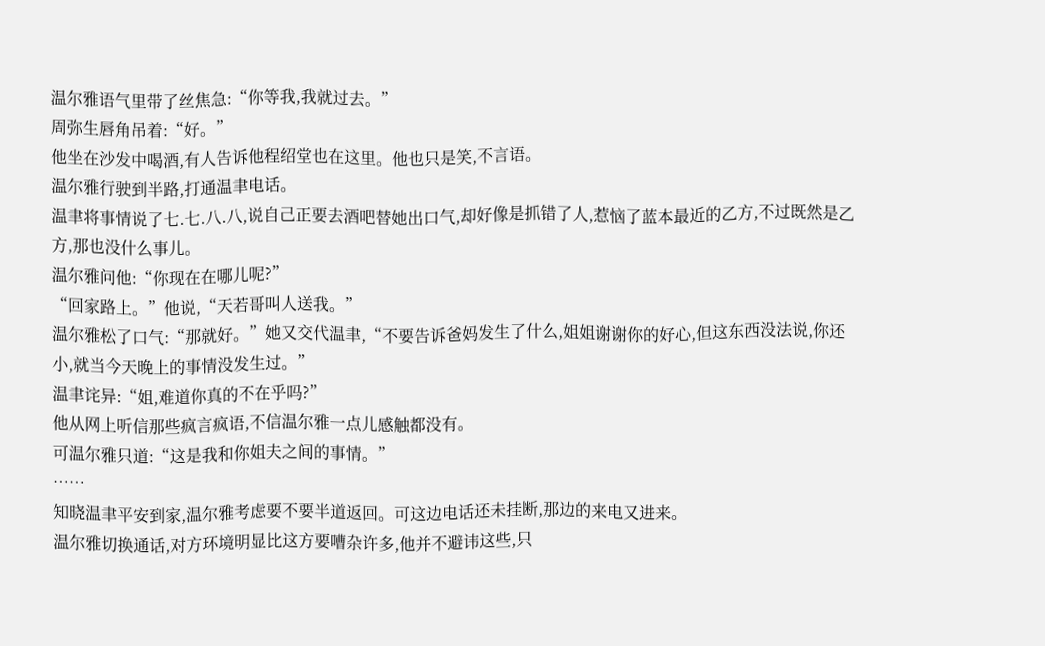温尔雅语气里带了丝焦急:“你等我,我就过去。”
周弥生唇角吊着:“好。”
他坐在沙发中喝酒,有人告诉他程绍堂也在这里。他也只是笑,不言语。
温尔雅行驶到半路,打通温聿电话。
温聿将事情说了七.七.八.八,说自己正要去酒吧替她出口气,却好像是抓错了人,惹恼了蓝本最近的乙方,不过既然是乙方,那也没什么事儿。
温尔雅问他:“你现在在哪儿呢?”
“回家路上。”他说,“天若哥叫人送我。”
温尔雅松了口气:“那就好。”她又交代温聿,“不要告诉爸妈发生了什么,姐姐谢谢你的好心,但这东西没法说,你还小,就当今天晚上的事情没发生过。”
温聿诧异:“姐,难道你真的不在乎吗?”
他从网上听信那些疯言疯语,不信温尔雅一点儿感触都没有。
可温尔雅只道:“这是我和你姐夫之间的事情。”
……
知晓温聿平安到家,温尔雅考虑要不要半道返回。可这边电话还未挂断,那边的来电又进来。
温尔雅切换通话,对方环境明显比这方要嘈杂许多,他并不避讳这些,只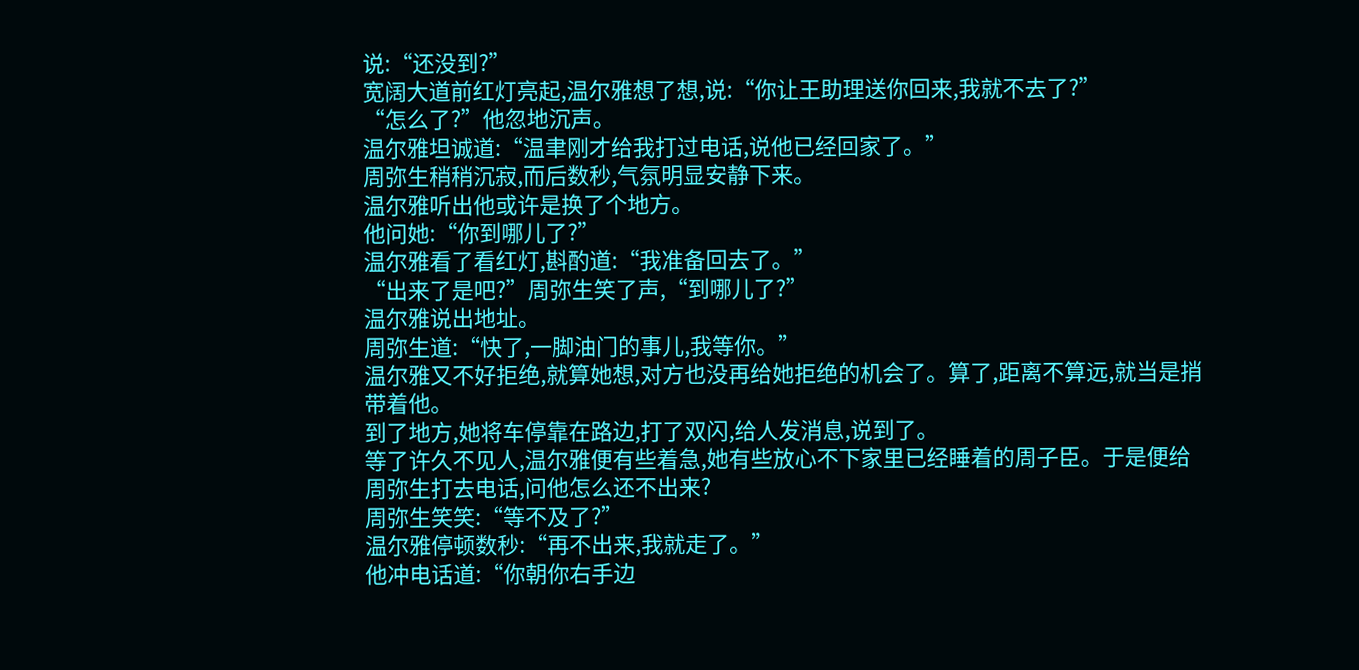说:“还没到?”
宽阔大道前红灯亮起,温尔雅想了想,说:“你让王助理送你回来,我就不去了?”
“怎么了?”他忽地沉声。
温尔雅坦诚道:“温聿刚才给我打过电话,说他已经回家了。”
周弥生稍稍沉寂,而后数秒,气氛明显安静下来。
温尔雅听出他或许是换了个地方。
他问她:“你到哪儿了?”
温尔雅看了看红灯,斟酌道:“我准备回去了。”
“出来了是吧?”周弥生笑了声,“到哪儿了?”
温尔雅说出地址。
周弥生道:“快了,一脚油门的事儿,我等你。”
温尔雅又不好拒绝,就算她想,对方也没再给她拒绝的机会了。算了,距离不算远,就当是捎带着他。
到了地方,她将车停靠在路边,打了双闪,给人发消息,说到了。
等了许久不见人,温尔雅便有些着急,她有些放心不下家里已经睡着的周子臣。于是便给周弥生打去电话,问他怎么还不出来?
周弥生笑笑:“等不及了?”
温尔雅停顿数秒:“再不出来,我就走了。”
他冲电话道:“你朝你右手边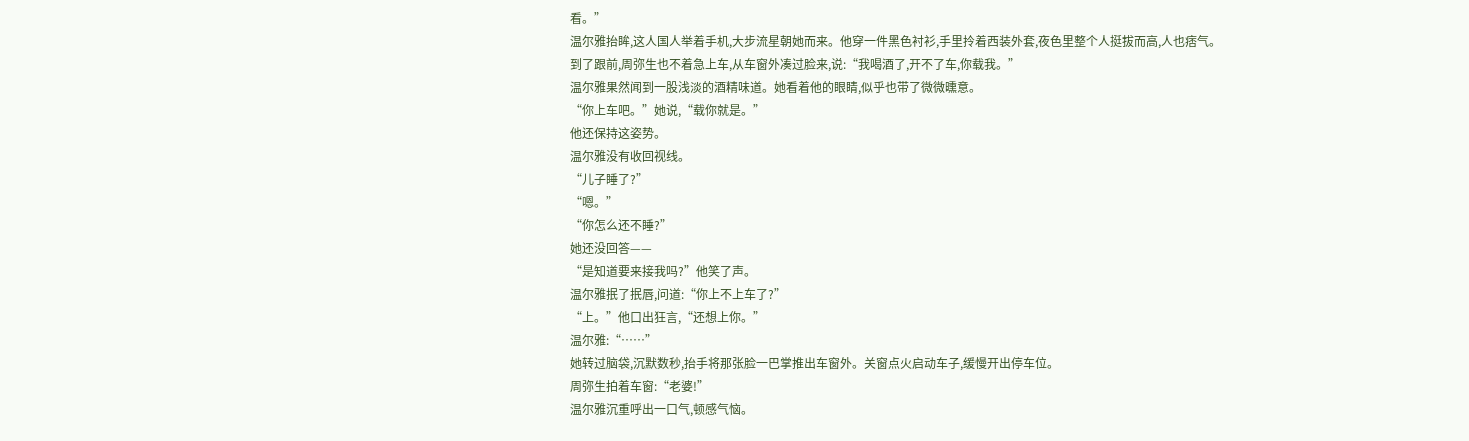看。”
温尔雅抬眸,这人国人举着手机,大步流星朝她而来。他穿一件黑色衬衫,手里拎着西装外套,夜色里整个人挺拔而高,人也痞气。
到了跟前,周弥生也不着急上车,从车窗外凑过脸来,说:“我喝酒了,开不了车,你载我。”
温尔雅果然闻到一股浅淡的酒精味道。她看着他的眼睛,似乎也带了微微曛意。
“你上车吧。”她说,“载你就是。”
他还保持这姿势。
温尔雅没有收回视线。
“儿子睡了?”
“嗯。”
“你怎么还不睡?”
她还没回答——
“是知道要来接我吗?”他笑了声。
温尔雅抿了抿唇,问道:“你上不上车了?”
“上。”他口出狂言,“还想上你。”
温尔雅:“……”
她转过脑袋,沉默数秒,抬手将那张脸一巴掌推出车窗外。关窗点火启动车子,缓慢开出停车位。
周弥生拍着车窗:“老婆!”
温尔雅沉重呼出一口气,顿感气恼。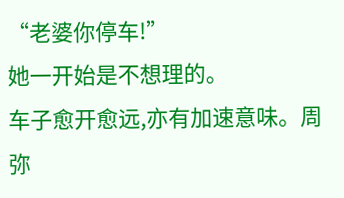“老婆你停车!”
她一开始是不想理的。
车子愈开愈远,亦有加速意味。周弥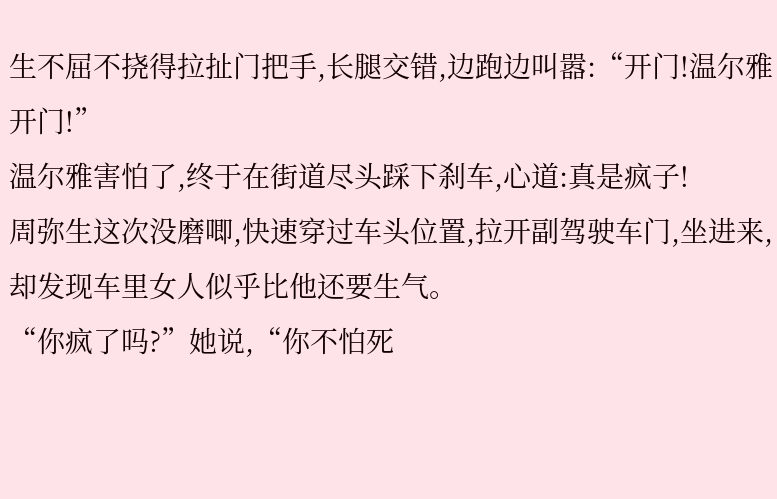生不屈不挠得拉扯门把手,长腿交错,边跑边叫嚣:“开门!温尔雅开门!”
温尔雅害怕了,终于在街道尽头踩下刹车,心道:真是疯子!
周弥生这次没磨唧,快速穿过车头位置,拉开副驾驶车门,坐进来,却发现车里女人似乎比他还要生气。
“你疯了吗?”她说,“你不怕死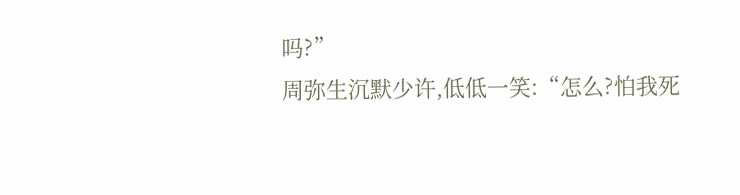吗?”
周弥生沉默少许,低低一笑:“怎么?怕我死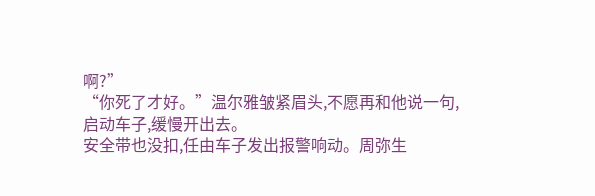啊?”
“你死了才好。”温尔雅皱紧眉头,不愿再和他说一句,启动车子,缓慢开出去。
安全带也没扣,任由车子发出报警响动。周弥生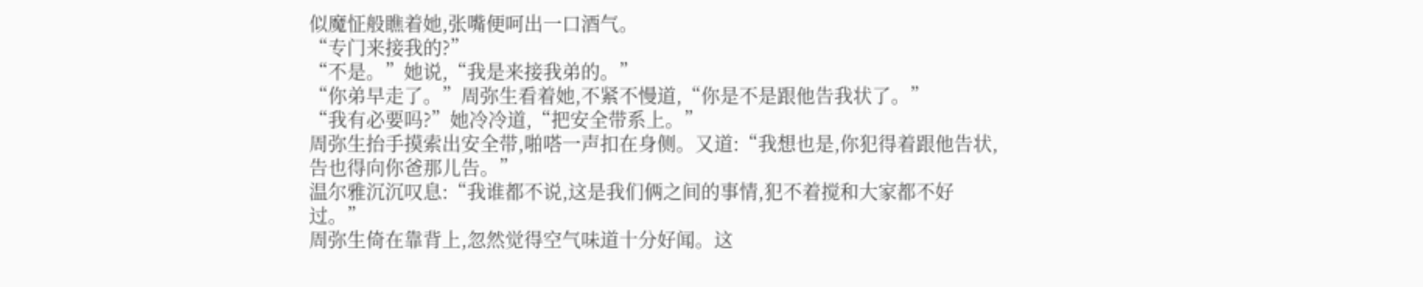似魔怔般瞧着她,张嘴便呵出一口酒气。
“专门来接我的?”
“不是。”她说,“我是来接我弟的。”
“你弟早走了。”周弥生看着她,不紧不慢道,“你是不是跟他告我状了。”
“我有必要吗?”她冷冷道,“把安全带系上。”
周弥生抬手摸索出安全带,啪嗒一声扣在身侧。又道:“我想也是,你犯得着跟他告状,告也得向你爸那儿告。”
温尔雅沉沉叹息:“我谁都不说,这是我们俩之间的事情,犯不着搅和大家都不好过。”
周弥生倚在靠背上,忽然觉得空气味道十分好闻。这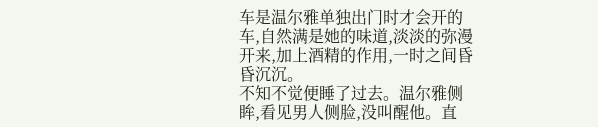车是温尔雅单独出门时才会开的车,自然满是她的味道,淡淡的弥漫开来,加上酒精的作用,一时之间昏昏沉沉。
不知不觉便睡了过去。温尔雅侧眸,看见男人侧脸,没叫醒他。直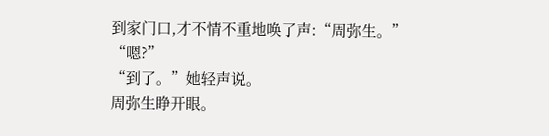到家门口,才不情不重地唤了声:“周弥生。”
“嗯?”
“到了。”她轻声说。
周弥生睁开眼。